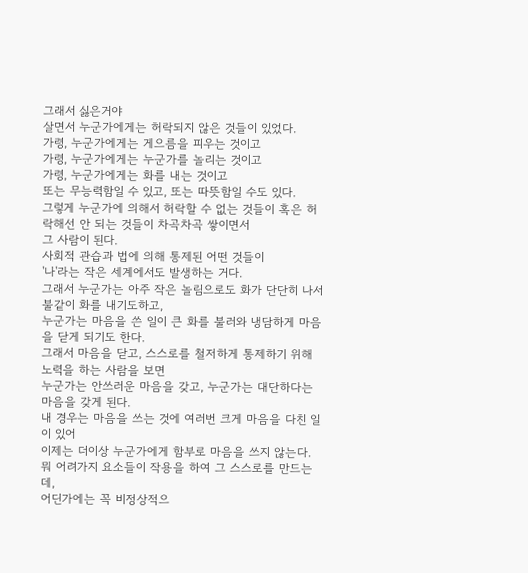그래서 싫은거야
살면서 누군가에게는 허락되지 않은 것들이 있었다.
가령, 누군가에게는 게으름을 피우는 것이고
가령, 누군가에게는 누군가를 놀리는 것이고
가령, 누군가에게는 화를 내는 것이고
또는 무능력함일 수 있고, 또는 따뜻함일 수도 있다.
그렇게 누군가에 의해서 허락할 수 없는 것들이 혹은 허락해선 안 되는 것들이 차곡차곡 쌓이면서
그 사람이 된다.
사회적 관습과 법에 의해 통제된 어떤 것들이
'나'라는 작은 세계에서도 발생하는 거다.
그래서 누군가는 아주 작은 놀림으로도 화가 단단히 나서 불같이 화를 내기도하고,
누군가는 마음을 쓴 일이 큰 화를 불러와 냉담하게 마음을 닫게 되기도 한다.
그래서 마음을 닫고, 스스로를 철저하게 통제하기 위해 노력을 하는 사람을 보면
누군가는 안쓰러운 마음을 갖고, 누군가는 대단하다는 마음을 갖게 된다.
내 경우는 마음을 쓰는 것에 여러번 크게 마음을 다친 일이 있어
이제는 더이상 누군가에게 함부로 마음을 쓰지 않는다.
뭐 어려가지 요소들이 작용을 하여 그 스스로를 만드는데,
어딘가에는 꼭 비정상적으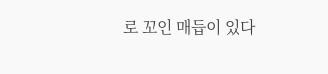로 꼬인 매듭이 있다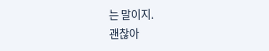는 말이지.
괜찮아